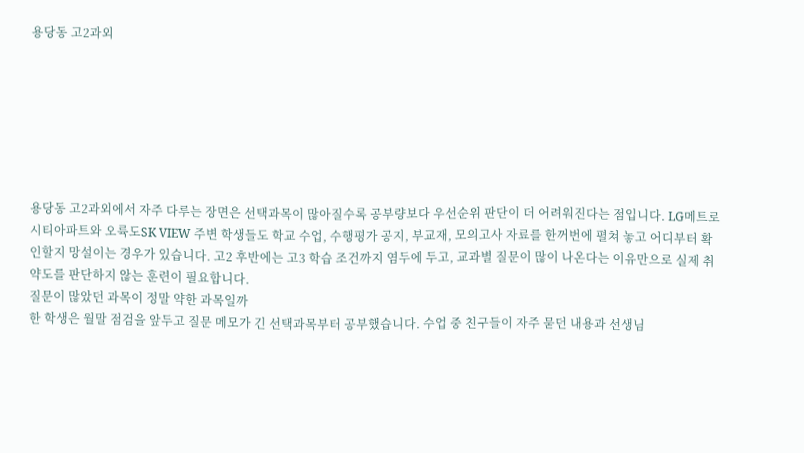용당동 고2과외







용당동 고2과외에서 자주 다루는 장면은 선택과목이 많아질수록 공부량보다 우선순위 판단이 더 어려워진다는 점입니다. LG메트로시티아파트와 오륙도SK VIEW 주변 학생들도 학교 수업, 수행평가 공지, 부교재, 모의고사 자료를 한꺼번에 펼쳐 놓고 어디부터 확인할지 망설이는 경우가 있습니다. 고2 후반에는 고3 학습 조건까지 염두에 두고, 교과별 질문이 많이 나온다는 이유만으로 실제 취약도를 판단하지 않는 훈련이 필요합니다.
질문이 많았던 과목이 정말 약한 과목일까
한 학생은 월말 점검을 앞두고 질문 메모가 긴 선택과목부터 공부했습니다. 수업 중 친구들이 자주 묻던 내용과 선생님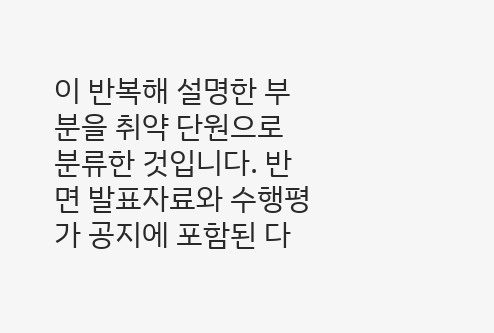이 반복해 설명한 부분을 취약 단원으로 분류한 것입니다. 반면 발표자료와 수행평가 공지에 포함된 다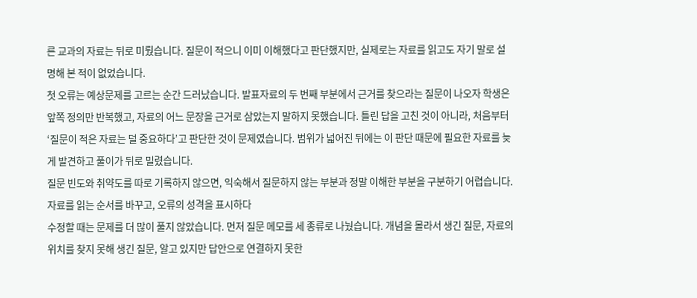른 교과의 자료는 뒤로 미뤘습니다. 질문이 적으니 이미 이해했다고 판단했지만, 실제로는 자료를 읽고도 자기 말로 설명해 본 적이 없었습니다.
첫 오류는 예상문제를 고르는 순간 드러났습니다. 발표자료의 두 번째 부분에서 근거를 찾으라는 질문이 나오자 학생은 앞쪽 정의만 반복했고, 자료의 어느 문장을 근거로 삼았는지 말하지 못했습니다. 틀린 답을 고친 것이 아니라, 처음부터 ‘질문이 적은 자료는 덜 중요하다’고 판단한 것이 문제였습니다. 범위가 넓어진 뒤에는 이 판단 때문에 필요한 자료를 늦게 발견하고 풀이가 뒤로 밀렸습니다.
질문 빈도와 취약도를 따로 기록하지 않으면, 익숙해서 질문하지 않는 부분과 정말 이해한 부분을 구분하기 어렵습니다.
자료를 읽는 순서를 바꾸고, 오류의 성격을 표시하다
수정할 때는 문제를 더 많이 풀지 않았습니다. 먼저 질문 메모를 세 종류로 나눴습니다. 개념을 몰라서 생긴 질문, 자료의 위치를 찾지 못해 생긴 질문, 알고 있지만 답안으로 연결하지 못한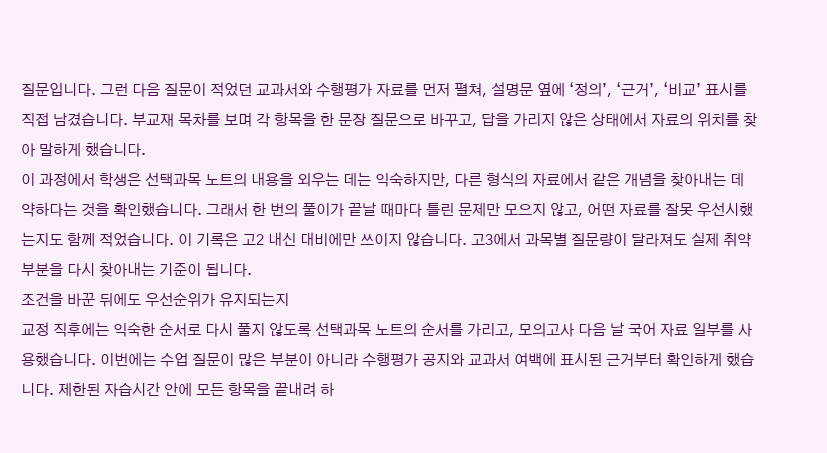질문입니다. 그런 다음 질문이 적었던 교과서와 수행평가 자료를 먼저 펼쳐, 설명문 옆에 ‘정의’, ‘근거’, ‘비교’ 표시를 직접 남겼습니다. 부교재 목차를 보며 각 항목을 한 문장 질문으로 바꾸고, 답을 가리지 않은 상태에서 자료의 위치를 찾아 말하게 했습니다.
이 과정에서 학생은 선택과목 노트의 내용을 외우는 데는 익숙하지만, 다른 형식의 자료에서 같은 개념을 찾아내는 데 약하다는 것을 확인했습니다. 그래서 한 번의 풀이가 끝날 때마다 틀린 문제만 모으지 않고, 어떤 자료를 잘못 우선시했는지도 함께 적었습니다. 이 기록은 고2 내신 대비에만 쓰이지 않습니다. 고3에서 과목별 질문량이 달라져도 실제 취약 부분을 다시 찾아내는 기준이 됩니다.
조건을 바꾼 뒤에도 우선순위가 유지되는지
교정 직후에는 익숙한 순서로 다시 풀지 않도록 선택과목 노트의 순서를 가리고, 모의고사 다음 날 국어 자료 일부를 사용했습니다. 이번에는 수업 질문이 많은 부분이 아니라 수행평가 공지와 교과서 여백에 표시된 근거부터 확인하게 했습니다. 제한된 자습시간 안에 모든 항목을 끝내려 하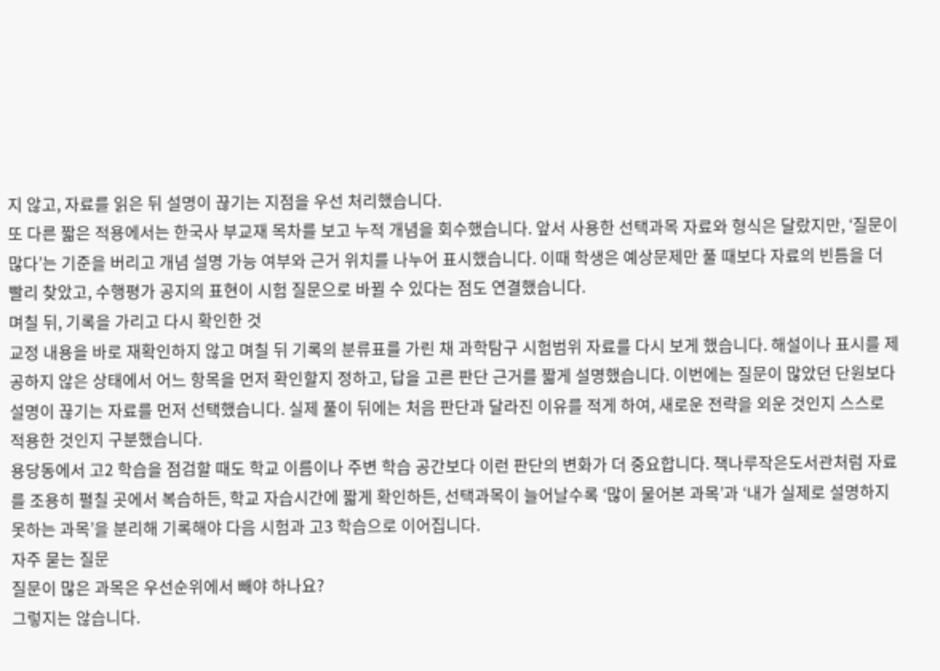지 않고, 자료를 읽은 뒤 설명이 끊기는 지점을 우선 처리했습니다.
또 다른 짧은 적용에서는 한국사 부교재 목차를 보고 누적 개념을 회수했습니다. 앞서 사용한 선택과목 자료와 형식은 달랐지만, ‘질문이 많다’는 기준을 버리고 개념 설명 가능 여부와 근거 위치를 나누어 표시했습니다. 이때 학생은 예상문제만 풀 때보다 자료의 빈틈을 더 빨리 찾았고, 수행평가 공지의 표현이 시험 질문으로 바뀔 수 있다는 점도 연결했습니다.
며칠 뒤, 기록을 가리고 다시 확인한 것
교정 내용을 바로 재확인하지 않고 며칠 뒤 기록의 분류표를 가린 채 과학탐구 시험범위 자료를 다시 보게 했습니다. 해설이나 표시를 제공하지 않은 상태에서 어느 항목을 먼저 확인할지 정하고, 답을 고른 판단 근거를 짧게 설명했습니다. 이번에는 질문이 많았던 단원보다 설명이 끊기는 자료를 먼저 선택했습니다. 실제 풀이 뒤에는 처음 판단과 달라진 이유를 적게 하여, 새로운 전략을 외운 것인지 스스로 적용한 것인지 구분했습니다.
용당동에서 고2 학습을 점검할 때도 학교 이름이나 주변 학습 공간보다 이런 판단의 변화가 더 중요합니다. 책나루작은도서관처럼 자료를 조용히 펼칠 곳에서 복습하든, 학교 자습시간에 짧게 확인하든, 선택과목이 늘어날수록 ‘많이 물어본 과목’과 ‘내가 실제로 설명하지 못하는 과목’을 분리해 기록해야 다음 시험과 고3 학습으로 이어집니다.
자주 묻는 질문
질문이 많은 과목은 우선순위에서 빼야 하나요?
그렇지는 않습니다.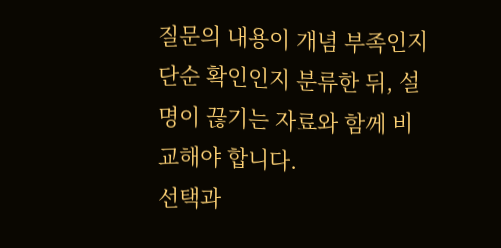질문의 내용이 개념 부족인지 단순 확인인지 분류한 뒤, 설명이 끊기는 자료와 함께 비교해야 합니다.
선택과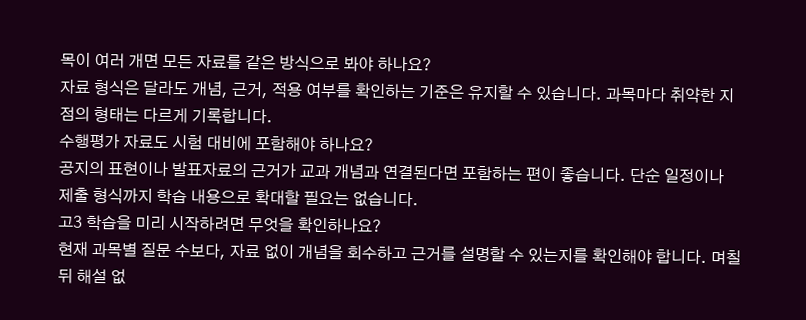목이 여러 개면 모든 자료를 같은 방식으로 봐야 하나요?
자료 형식은 달라도 개념, 근거, 적용 여부를 확인하는 기준은 유지할 수 있습니다. 과목마다 취약한 지점의 형태는 다르게 기록합니다.
수행평가 자료도 시험 대비에 포함해야 하나요?
공지의 표현이나 발표자료의 근거가 교과 개념과 연결된다면 포함하는 편이 좋습니다. 단순 일정이나 제출 형식까지 학습 내용으로 확대할 필요는 없습니다.
고3 학습을 미리 시작하려면 무엇을 확인하나요?
현재 과목별 질문 수보다, 자료 없이 개념을 회수하고 근거를 설명할 수 있는지를 확인해야 합니다. 며칠 뒤 해설 없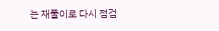는 재풀이로 다시 점검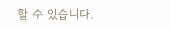할 수 있습니다.